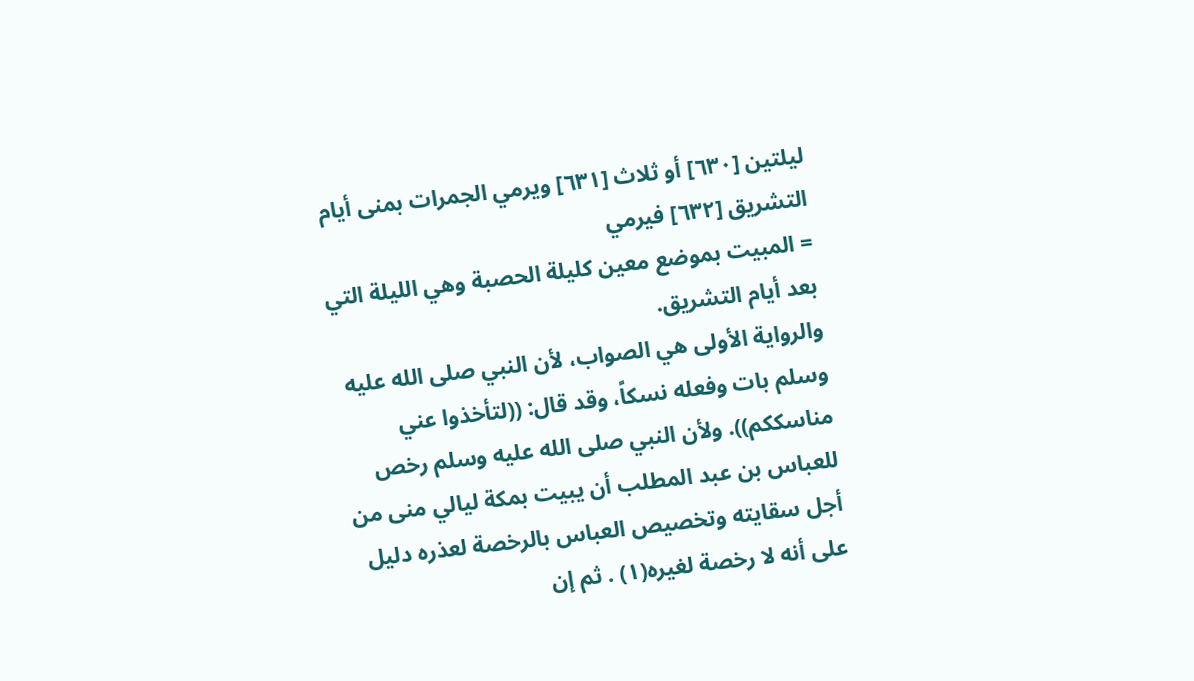ليلتين [٦٣٠] أو ثلاث [٦٣١] ويرمي الجمرات بمنى أيام التشريق [٦٣٢] فيرمي
= المبيت بموضع معين كليلة الحصبة وهي الليلة التي بعد أيام التشريق.
والرواية الأولى هي الصواب، لأن النبي صلى الله عليه وسلم بات وفعله نسكاً، وقد قال: ((لتأخذوا عني مناسككم)). ولأن النبي صلى الله عليه وسلم رخص للعباس بن عبد المطلب أن يبيت بمكة ليالي منى من أجل سقايته وتخصيص العباس بالرخصة لعذره دليل على أنه لا رخصة لغيره(١) . ثم إن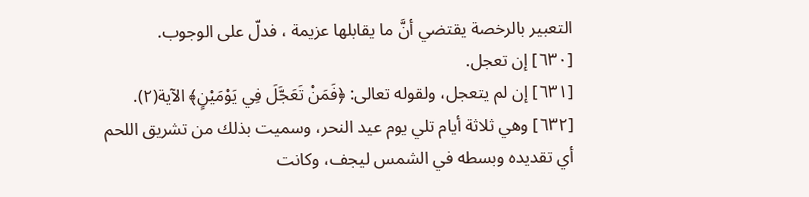التعبير بالرخصة يقتضي أنَّ ما يقابلها عزيمة ، فدلّ على الوجوب.
[٦٣٠] إن تعجل.
[٦٣١] إن لم يتعجل، ولقوله تعالى: ﴿فَمَنْ تَعَجَّلَ فِي يَوْمَيْنٍ﴾ الآية(٢).
[٦٣٢] وهي ثلاثة أيام تلي يوم عيد النحر، وسميت بذلك من تشريق اللحم أي تقديده وبسطه في الشمس ليجف، وكانت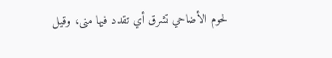لحوم الأضاحي تشرق أي تقدد فيها منى، وقيل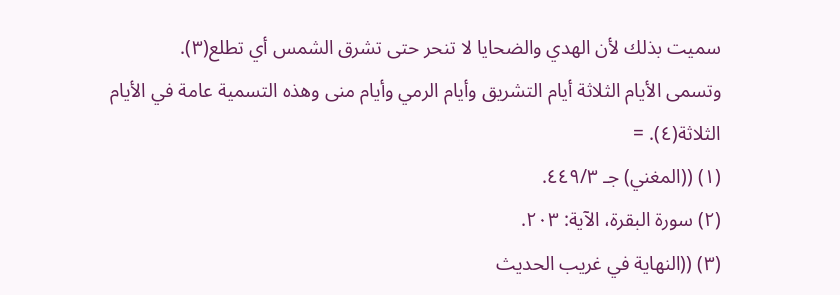سميت بذلك لأن الهدي والضحايا لا تنحر حتى تشرق الشمس أي تطلع(٣).
وتسمى الأيام الثلاثة أيام التشريق وأيام الرمي وأيام منى وهذه التسمية عامة في الأيام الثلاثة(٤). =
(١) ((المغني) جـ ٤٤٩/٣.
(٢) سورة البقرة، الآية: ٢٠٣.
(٣) ((النهاية في غريب الحديث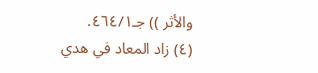والأثر )) جـ٤٦٤/١.
(٤) زاد المعاد في هدي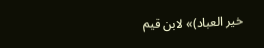خير العباد)» لابن قيم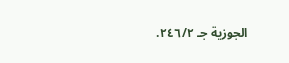الجوزية جـ ٢٤٦/٢.